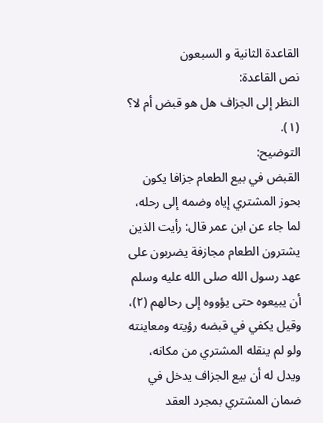القاعدة الثانية و السبعون
نص القاعدة:
النظر إلى الجزاف هل هو قبض أم لا؟ (١).
التوضيح:
القبض في بيع الطعام جزافا يكون بحوز المشتري إياه وضمه إلى رحله، لما جاء عن ابن عمر قال: رأيت الذين يشترون الطعام مجازفة يضربون على عهد رسول الله صلى الله عليه وسلم أن يبيعوه حتى يؤووه إلى رحالهم (٢)، وقيل يكفي في قبضه رؤيته ومعاينته ولو لم ينقله المشتري من مكانه، ويدل له أن بيع الجزاف يدخل في ضمان المشتري بمجرد العقد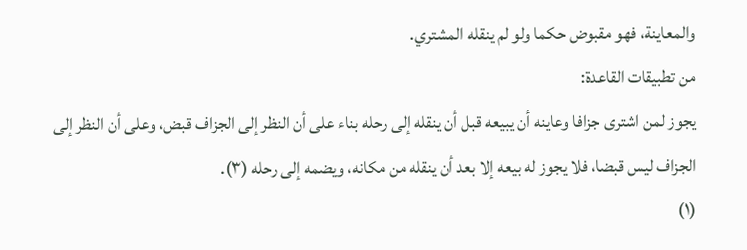والمعاينة، فهو مقبوض حكما ولو لم ينقله المشتري.
من تطبيقات القاعدة:
يجوز لمن اشترى جزافا وعاينه أن يبيعه قبل أن ينقله إلى رحله بناء على أن النظر إلى الجزاف قبض، وعلى أن النظر إلى الجزاف ليس قبضا، فلا يجوز له بيعه إلا بعد أن ينقله من مكانه، ويضمه إلى رحله (٣).
(١)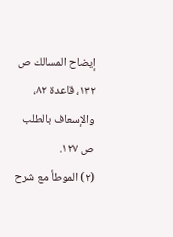إيضاح المسالك ص ١٣٢، قاعدة ٨٢، والإسعاف بالطلب ص ١٢٧.
(٢) الموطأ مع شرح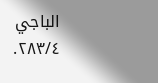الباجي ٢٨٣/٤.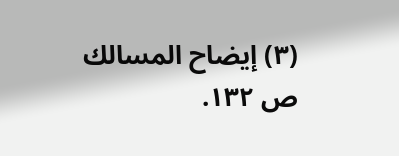(٣) إيضاح المسالك ص ١٣٢.